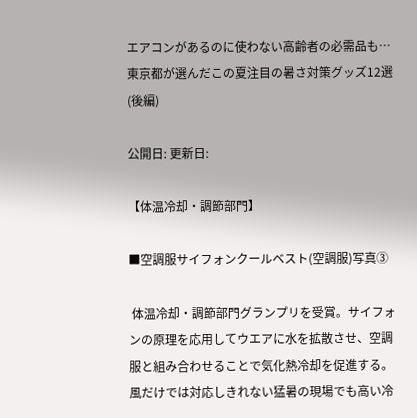エアコンがあるのに使わない高齢者の必需品も…東京都が選んだこの夏注目の暑さ対策グッズ12選(後編)

公開日: 更新日:

【体温冷却・調節部門】

■空調服サイフォンクールベスト(空調服)写真③

 体温冷却・調節部門グランプリを受賞。サイフォンの原理を応用してウエアに水を拡散させ、空調服と組み合わせることで気化熱冷却を促進する。風だけでは対応しきれない猛暑の現場でも高い冷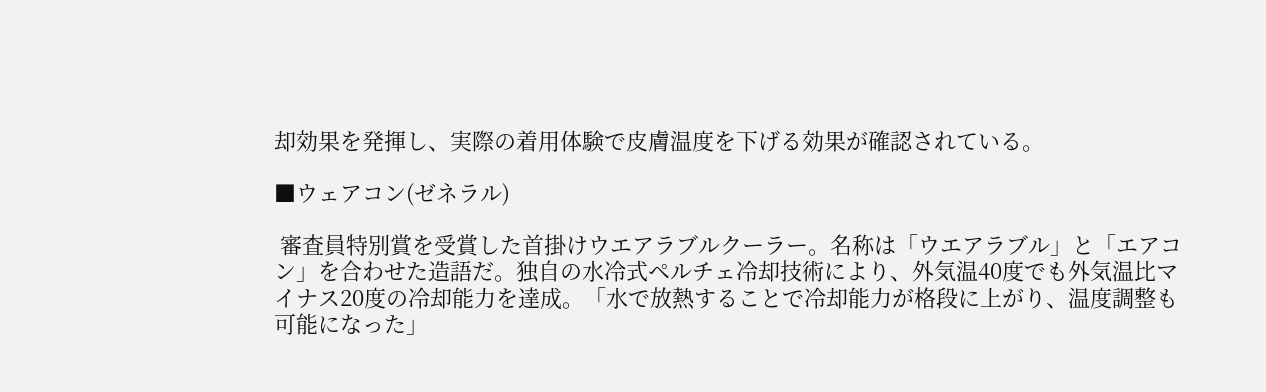却効果を発揮し、実際の着用体験で皮膚温度を下げる効果が確認されている。

■ウェアコン(ゼネラル)

 審査員特別賞を受賞した首掛けウエアラブルクーラー。名称は「ウエアラブル」と「エアコン」を合わせた造語だ。独自の水冷式ペルチェ冷却技術により、外気温40度でも外気温比マイナス20度の冷却能力を達成。「水で放熱することで冷却能力が格段に上がり、温度調整も可能になった」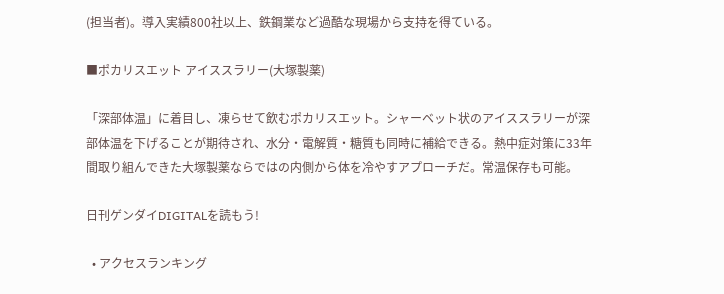(担当者)。導入実績800社以上、鉄鋼業など過酷な現場から支持を得ている。

■ポカリスエット アイススラリー(大塚製薬)

「深部体温」に着目し、凍らせて飲むポカリスエット。シャーベット状のアイススラリーが深部体温を下げることが期待され、水分・電解質・糖質も同時に補給できる。熱中症対策に33年間取り組んできた大塚製薬ならではの内側から体を冷やすアプローチだ。常温保存も可能。

日刊ゲンダイDIGITALを読もう!

  • アクセスランキング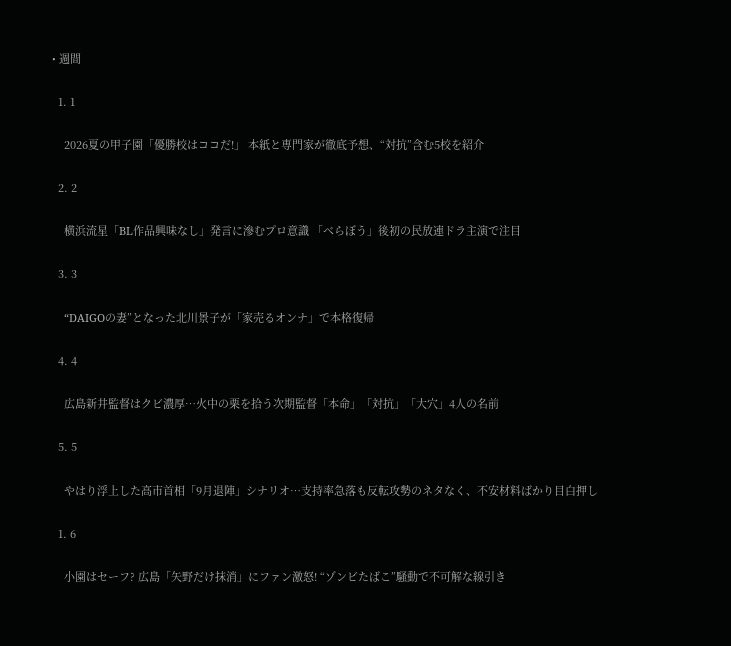• 週間

  1. 1

    2026夏の甲子園「優勝校はココだ!」 本紙と専門家が徹底予想、“対抗”含む5校を紹介

  2. 2

    横浜流星「BL作品興味なし」発言に滲むプロ意識 「べらぼう」後初の民放連ドラ主演で注目

  3. 3

    “DAIGOの妻”となった北川景子が「家売るオンナ」で本格復帰

  4. 4

    広島新井監督はクビ濃厚…火中の栗を拾う次期監督「本命」「対抗」「大穴」4人の名前

  5. 5

    やはり浮上した高市首相「9月退陣」シナリオ…支持率急落も反転攻勢のネタなく、不安材料ばかり目白押し

  1. 6

    小園はセーフ? 広島「矢野だけ抹消」にファン激怒! “ゾンビたばこ”騒動で不可解な線引き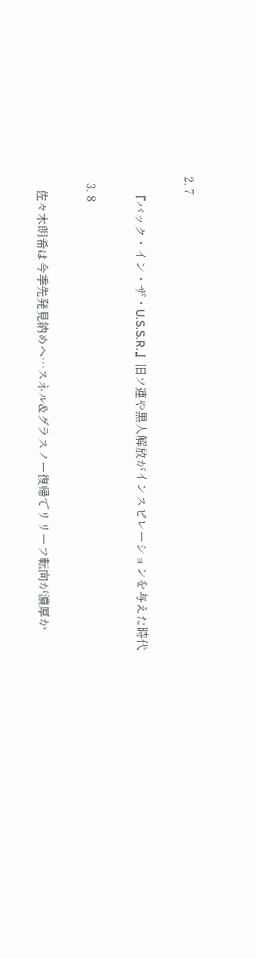2. 7

    『バック・イン・ザ・U.S.S.R.』旧ソ連や黒人解放がインスピレーションを与えた時代

  3. 8

    佐々木朗希は今季先発見納めへ…スネル&グラスノー復帰でリリーフ転向が濃厚か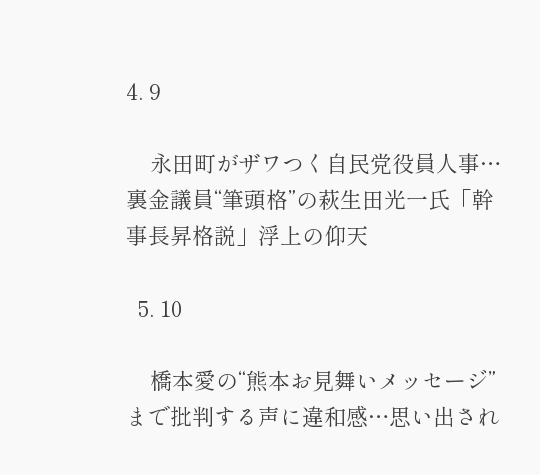4. 9

    永田町がザワつく自民党役員人事…裏金議員“筆頭格”の萩生田光一氏「幹事長昇格説」浮上の仰天

  5. 10

    橋本愛の“熊本お見舞いメッセージ”まで批判する声に違和感…思い出され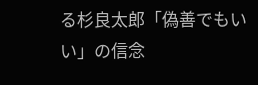る杉良太郎「偽善でもいい」の信念